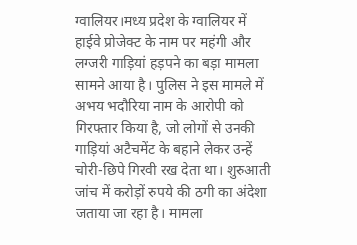ग्वालियर।मध्य प्रदेश के ग्वालियर में हाईवे प्रोजेक्ट के नाम पर महंगी और लग्जरी गाड़ियां हड़पने का बड़ा मामला सामने आया है। पुलिस ने इस मामले में अभय भदौरिया नाम के आरोपी को गिरफ्तार किया है, जो लोगों से उनकी गाड़ियां अटैचमेंट के बहाने लेकर उन्हें चोरी-छिपे गिरवी रख देता था। शुरुआती जांच में करोड़ों रुपये की ठगी का अंदेशा जताया जा रहा है। मामला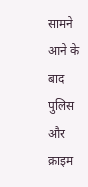सामने आने के बाद पुलिस और क्राइम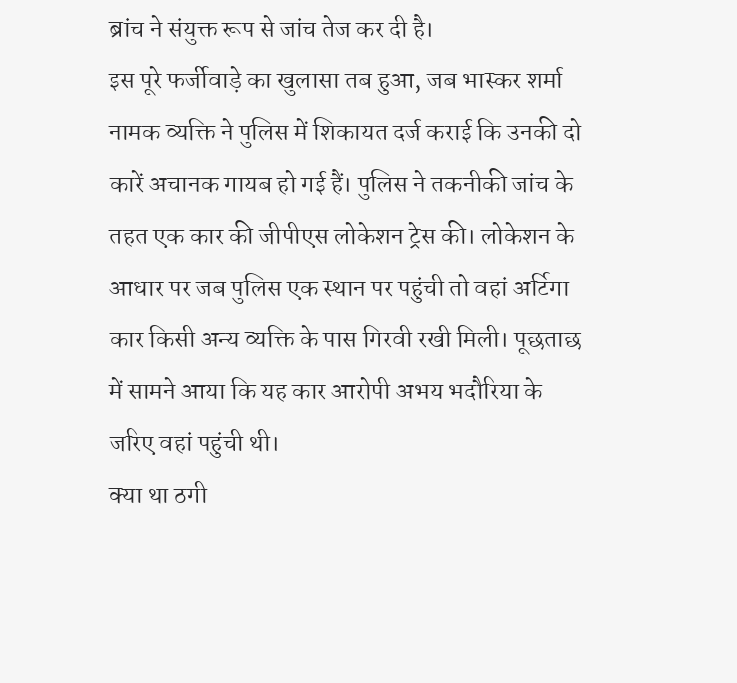ब्रांच ने संयुक्त रूप से जांच तेज कर दी है।
इस पूरे फर्जीवाड़े का खुलासा तब हुआ, जब भास्कर शर्मा नामक व्यक्ति ने पुलिस में शिकायत दर्ज कराई कि उनकी दो कारें अचानक गायब हो गई हैं। पुलिस ने तकनीकी जांच के तहत एक कार की जीपीएस लोकेशन ट्रेस की। लोकेशन के आधार पर जब पुलिस एक स्थान पर पहुंची तो वहां अर्टिगा कार किसी अन्य व्यक्ति के पास गिरवी रखी मिली। पूछताछ में सामने आया कि यह कार आरोपी अभय भदौरिया के जरिए वहां पहुंची थी।
क्या था ठगी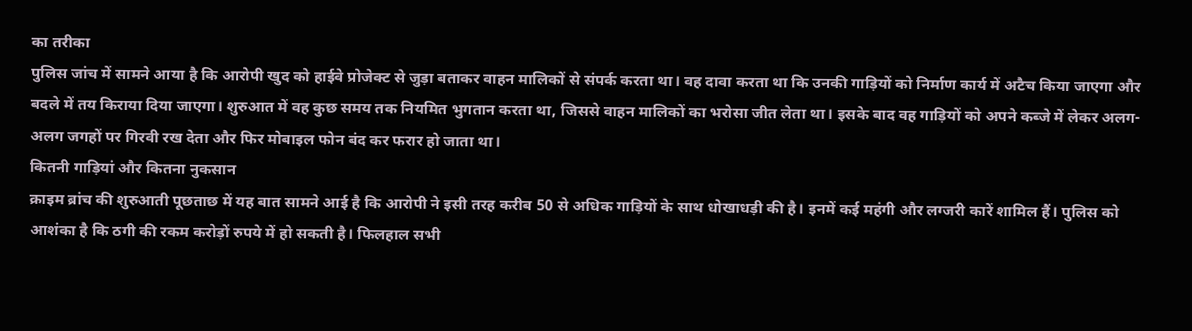का तरीका
पुलिस जांच में सामने आया है कि आरोपी खुद को हाईवे प्रोजेक्ट से जुड़ा बताकर वाहन मालिकों से संपर्क करता था। वह दावा करता था कि उनकी गाड़ियों को निर्माण कार्य में अटैच किया जाएगा और बदले में तय किराया दिया जाएगा। शुरुआत में वह कुछ समय तक नियमित भुगतान करता था, जिससे वाहन मालिकों का भरोसा जीत लेता था। इसके बाद वह गाड़ियों को अपने कब्जे में लेकर अलग-अलग जगहों पर गिरवी रख देता और फिर मोबाइल फोन बंद कर फरार हो जाता था।
कितनी गाड़ियां और कितना नुकसान
क्राइम ब्रांच की शुरुआती पूछताछ में यह बात सामने आई है कि आरोपी ने इसी तरह करीब 50 से अधिक गाड़ियों के साथ धोखाधड़ी की है। इनमें कई महंगी और लग्जरी कारें शामिल हैं। पुलिस को आशंका है कि ठगी की रकम करोड़ों रुपये में हो सकती है। फिलहाल सभी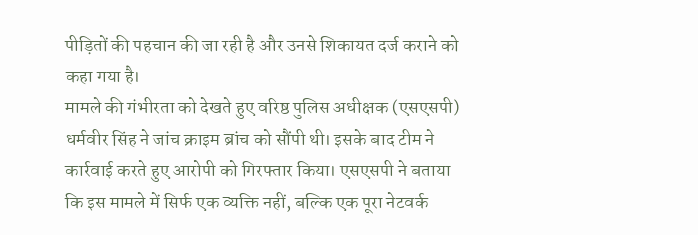पीड़ितों की पहचान की जा रही है और उनसे शिकायत दर्ज कराने को कहा गया है।
मामले की गंभीरता को देखते हुए वरिष्ठ पुलिस अधीक्षक (एसएसपी) धर्मवीर सिंह ने जांच क्राइम ब्रांच को सौंपी थी। इसके बाद टीम ने कार्रवाई करते हुए आरोपी को गिरफ्तार किया। एसएसपी ने बताया कि इस मामले में सिर्फ एक व्यक्ति नहीं, बल्कि एक पूरा नेटवर्क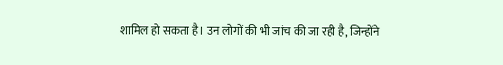शामिल हो सकता है। उन लोगों की भी जांच की जा रही है, जिन्होंने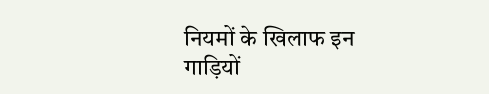नियमों के खिलाफ इन गाड़ियों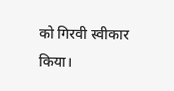को गिरवी स्वीकार किया।